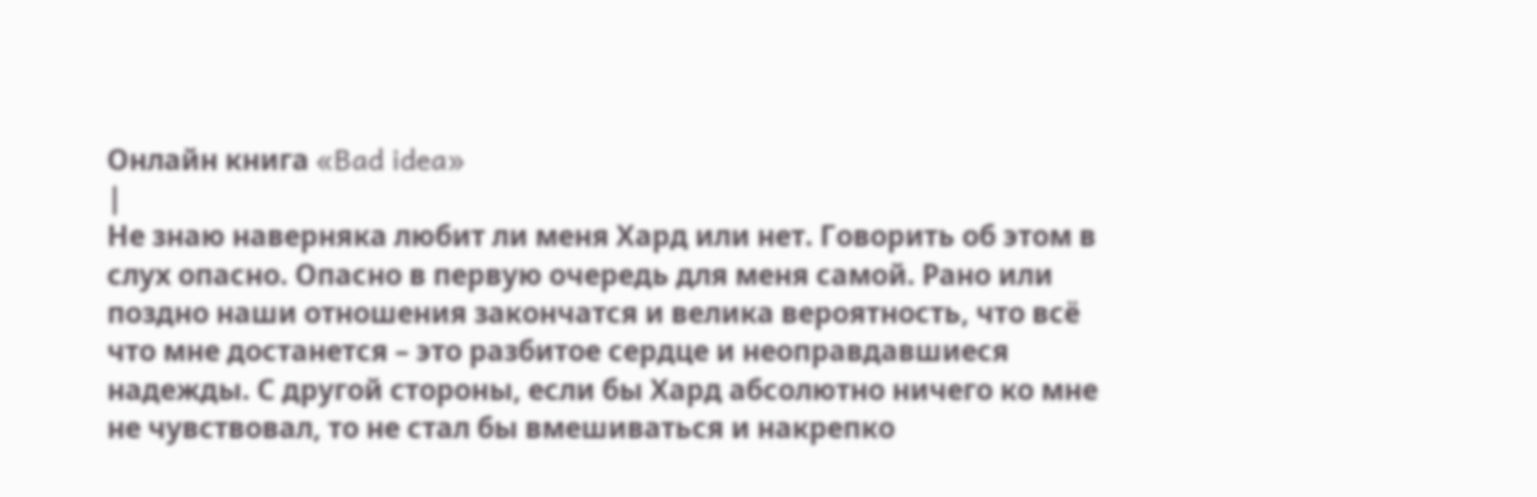Онлайн книга «Bad idea»
|
Не знаю наверняка любит ли меня Хард или нет. Говорить об этом в слух опасно. Опасно в первую очередь для меня самой. Рано или поздно наши отношения закончатся и велика вероятность, что всё что мне достанется – это разбитое сердце и неоправдавшиеся надежды. С другой стороны, если бы Хард абсолютно ничего ко мне не чувствовал, то не стал бы вмешиваться и накрепко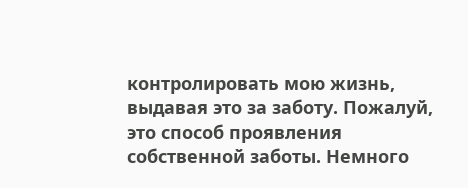контролировать мою жизнь, выдавая это за заботу. Пожалуй, это способ проявления собственной заботы. Немного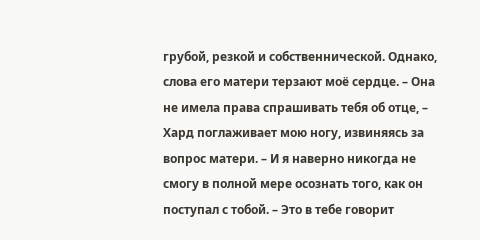грубой, резкой и собственнической. Однако, слова его матери терзают моё сердце. – Она не имела права спрашивать тебя об отце, – Хард поглаживает мою ногу, извиняясь за вопрос матери. – И я наверно никогда не смогу в полной мере осознать того, как он поступал с тобой. – Это в тебе говорит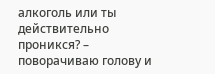алкоголь или ты действительно проникся? – поворачиваю голову и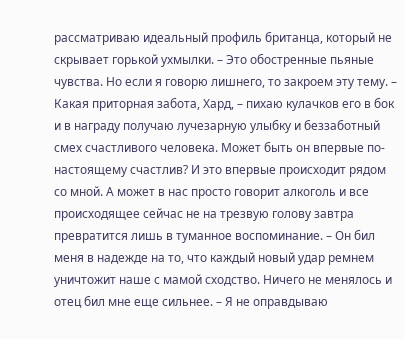рассматриваю идеальный профиль британца, который не скрывает горькой ухмылки. – Это обостренные пьяные чувства. Но если я говорю лишнего, то закроем эту тему. – Какая приторная забота, Хард, – пихаю кулачков его в бок и в награду получаю лучезарную улыбку и беззаботный смех счастливого человека. Может быть он впервые по-настоящему счастлив? И это впервые происходит рядом со мной. А может в нас просто говорит алкоголь и все происходящее сейчас не на трезвую голову завтра превратится лишь в туманное воспоминание. – Он бил меня в надежде на то, что каждый новый удар ремнем уничтожит наше с мамой сходство. Ничего не менялось и отец бил мне еще сильнее. – Я не оправдываю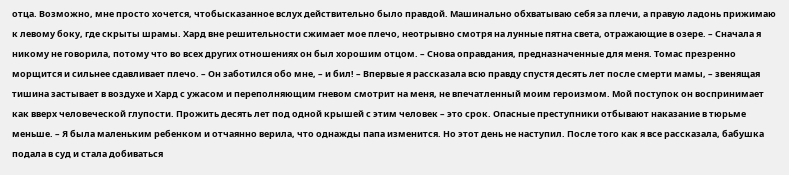отца. Возможно, мне просто хочется, чтобысказанное вслух действительно было правдой. Машинально обхватываю себя за плечи, а правую ладонь прижимаю к левому боку, где скрыты шрамы. Хард вне решительности сжимает мое плечо, неотрывно смотря на лунные пятна света, отражающие в озере. – Сначала я никому не говорила, потому что во всех других отношениях он был хорошим отцом. – Снова оправдания, предназначенные для меня. Томас презренно морщится и сильнее сдавливает плечо. – Он заботился обо мне, – и бил! – Впервые я рассказала всю правду спустя десять лет после смерти мамы, – звенящая тишина застывает в воздухе и Хард с ужасом и переполняющим гневом смотрит на меня, не впечатленный моим героизмом. Мой поступок он воспринимает как вверх человеческой глупости. Прожить десять лет под одной крышей с этим человек – это срок. Опасные преступники отбывают наказание в тюрьме меньше. – Я была маленьким ребенком и отчаянно верила, что однажды папа изменится. Но этот день не наступил. После того как я все рассказала, бабушка подала в суд и стала добиваться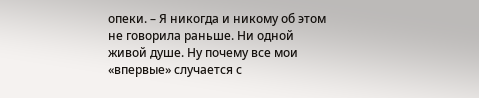опеки. – Я никогда и никому об этом не говорила раньше. Ни одной живой душе. Ну почему все мои «впервые» случается с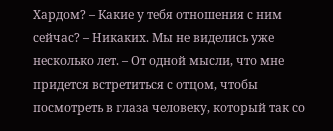Хардом? – Какие у тебя отношения с ним сейчас? – Никаких. Мы не виделись уже несколько лет. – От одной мысли, что мне придется встретиться с отцом, чтобы посмотреть в глаза человеку, который так со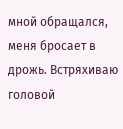мной обращался, меня бросает в дрожь. Встряхиваю головой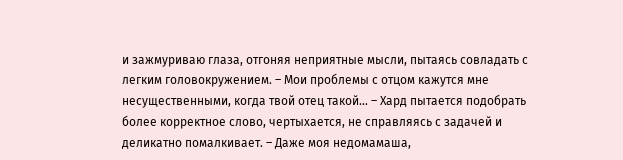и зажмуриваю глаза, отгоняя неприятные мысли, пытаясь совладать с легким головокружением. – Мои проблемы с отцом кажутся мне несущественными, когда твой отец такой… – Хард пытается подобрать более корректное слово, чертыхается, не справляясь с задачей и деликатно помалкивает. – Даже моя недомамаша,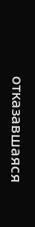отказавшаяся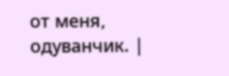от меня, одуванчик. |